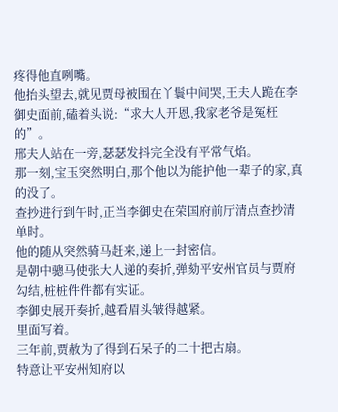疼得他直咧嘴。
他抬头望去,就见贾母被围在丫鬟中间哭,王夫人跪在李御史面前,磕着头说:“求大人开恩,我家老爷是冤枉的”。
邢夫人站在一旁,瑟瑟发抖完全没有平常气焰。
那一刻,宝玉突然明白,那个他以为能护他一辈子的家,真的没了。
查抄进行到午时,正当李御史在荣国府前厅清点查抄清单时。
他的随从突然骑马赶来,递上一封密信。
是朝中骢马使张大人递的奏折,弹劾平安州官员与贾府勾结,桩桩件件都有实证。
李御史展开奏折,越看眉头皱得越紧。
里面写着。
三年前,贾赦为了得到石呆子的二十把古扇。
特意让平安州知府以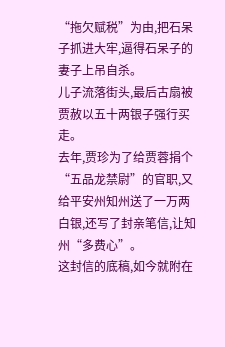“拖欠赋税”为由,把石呆子抓进大牢,逼得石呆子的妻子上吊自杀。
儿子流落街头,最后古扇被贾赦以五十两银子强行买走。
去年,贾珍为了给贾蓉捐个“五品龙禁尉”的官职,又给平安州知州送了一万两白银,还写了封亲笔信,让知州“多费心”。
这封信的底稿,如今就附在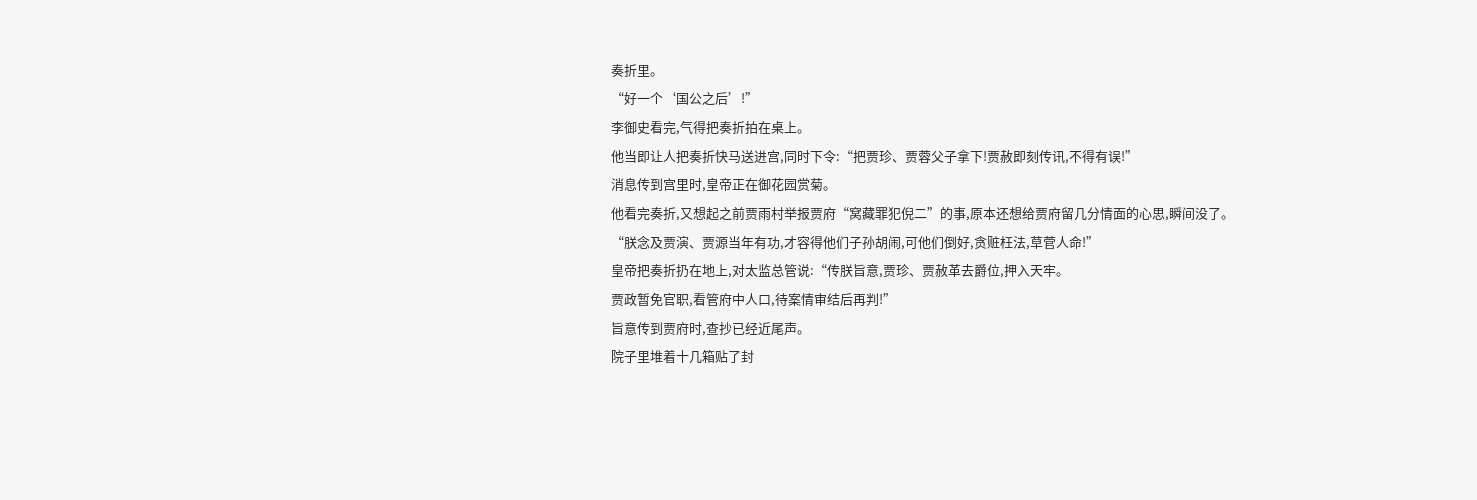奏折里。
“好一个‘国公之后’!”
李御史看完,气得把奏折拍在桌上。
他当即让人把奏折快马送进宫,同时下令:“把贾珍、贾蓉父子拿下!贾赦即刻传讯,不得有误!”
消息传到宫里时,皇帝正在御花园赏菊。
他看完奏折,又想起之前贾雨村举报贾府“窝藏罪犯倪二”的事,原本还想给贾府留几分情面的心思,瞬间没了。
“朕念及贾演、贾源当年有功,才容得他们子孙胡闹,可他们倒好,贪赃枉法,草菅人命!”
皇帝把奏折扔在地上,对太监总管说:“传朕旨意,贾珍、贾赦革去爵位,押入天牢。
贾政暂免官职,看管府中人口,待案情审结后再判!”
旨意传到贾府时,查抄已经近尾声。
院子里堆着十几箱贴了封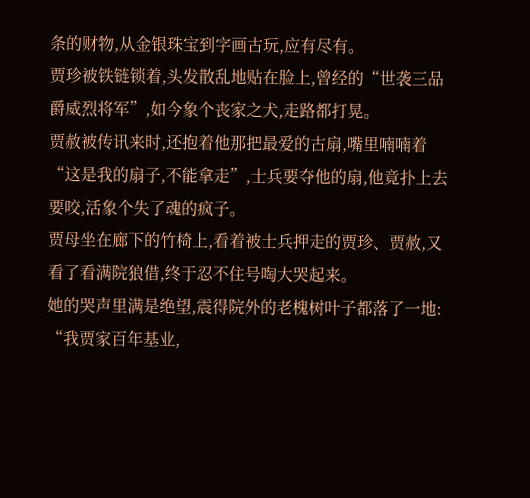条的财物,从金银珠宝到字画古玩,应有尽有。
贾珍被铁链锁着,头发散乱地贴在脸上,曾经的“世袭三品爵威烈将军”,如今象个丧家之犬,走路都打晃。
贾赦被传讯来时,还抱着他那把最爱的古扇,嘴里喃喃着“这是我的扇子,不能拿走”,士兵要夺他的扇,他竟扑上去要咬,活象个失了魂的疯子。
贾母坐在廊下的竹椅上,看着被士兵押走的贾珍、贾赦,又看了看满院狼借,终于忍不住号啕大哭起来。
她的哭声里满是绝望,震得院外的老槐树叶子都落了一地:
“我贾家百年基业,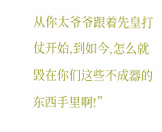从你太爷爷跟着先皇打仗开始,到如今,怎么就毁在你们这些不成器的东西手里啊!”